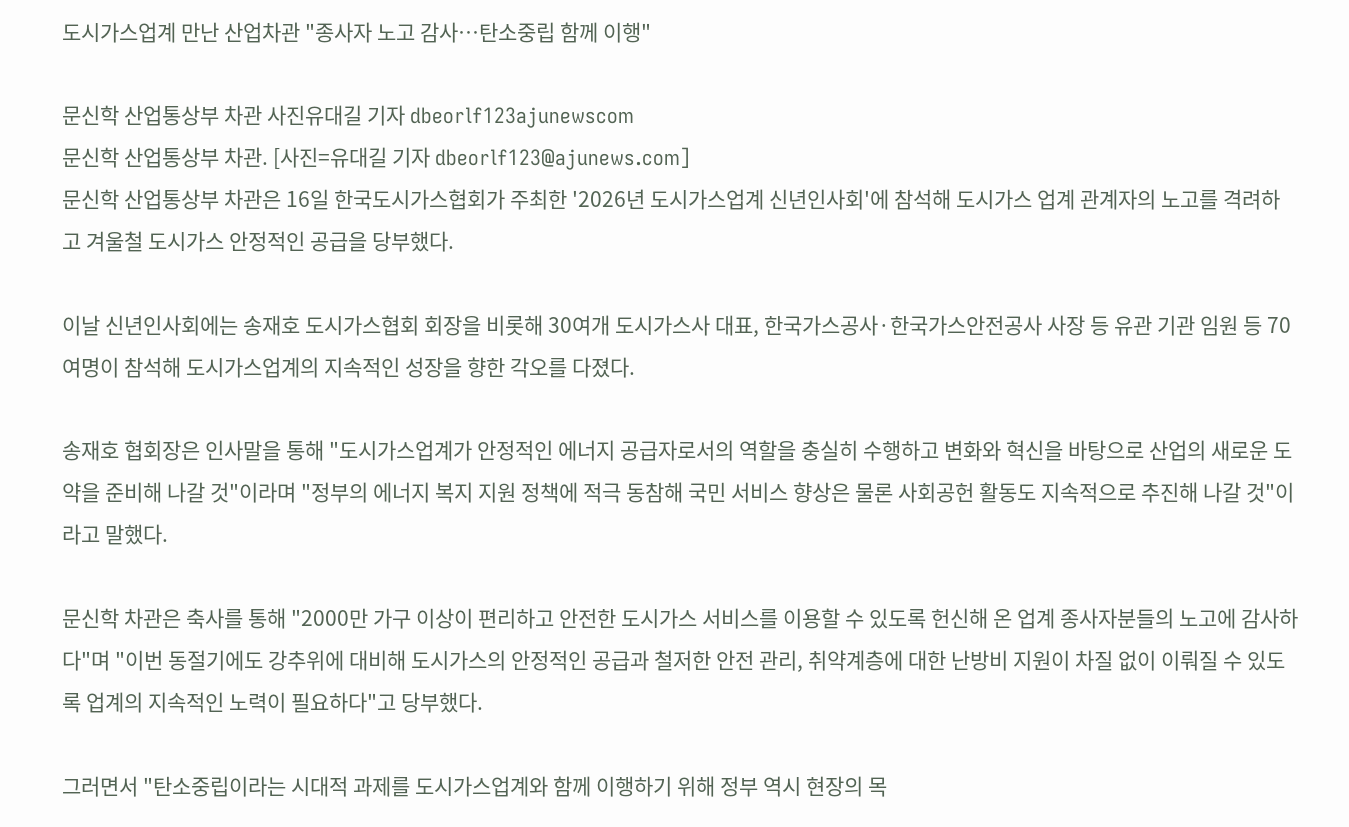도시가스업계 만난 산업차관 "종사자 노고 감사…탄소중립 함께 이행"

문신학 산업통상부 차관 사진유대길 기자 dbeorlf123ajunewscom
문신학 산업통상부 차관. [사진=유대길 기자 dbeorlf123@ajunews.com]
문신학 산업통상부 차관은 16일 한국도시가스협회가 주최한 '2026년 도시가스업계 신년인사회'에 참석해 도시가스 업계 관계자의 노고를 격려하고 겨울철 도시가스 안정적인 공급을 당부했다.

이날 신년인사회에는 송재호 도시가스협회 회장을 비롯해 30여개 도시가스사 대표, 한국가스공사·한국가스안전공사 사장 등 유관 기관 임원 등 70여명이 참석해 도시가스업계의 지속적인 성장을 향한 각오를 다졌다.

송재호 협회장은 인사말을 통해 "도시가스업계가 안정적인 에너지 공급자로서의 역할을 충실히 수행하고 변화와 혁신을 바탕으로 산업의 새로운 도약을 준비해 나갈 것"이라며 "정부의 에너지 복지 지원 정책에 적극 동참해 국민 서비스 향상은 물론 사회공헌 활동도 지속적으로 추진해 나갈 것"이라고 말했다.

문신학 차관은 축사를 통해 "2000만 가구 이상이 편리하고 안전한 도시가스 서비스를 이용할 수 있도록 헌신해 온 업계 종사자분들의 노고에 감사하다"며 "이번 동절기에도 강추위에 대비해 도시가스의 안정적인 공급과 철저한 안전 관리, 취약계층에 대한 난방비 지원이 차질 없이 이뤄질 수 있도록 업계의 지속적인 노력이 필요하다"고 당부했다.

그러면서 "탄소중립이라는 시대적 과제를 도시가스업계와 함께 이행하기 위해 정부 역시 현장의 목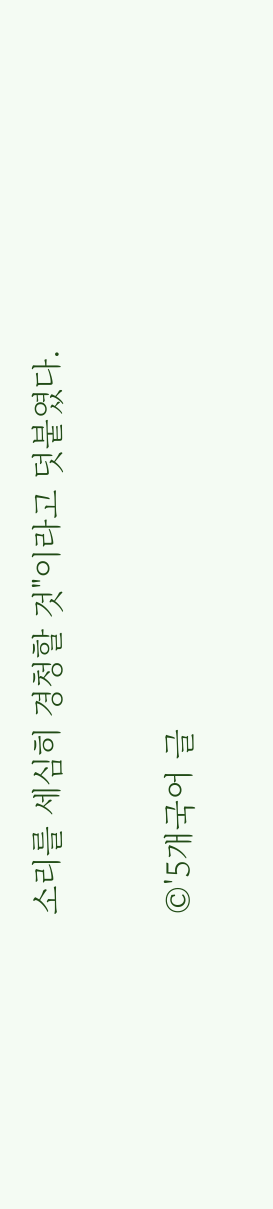소리를 세심히 경청할 것"이라고 덧붙였다.

©'5개국어 글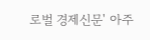로벌 경제신문' 아주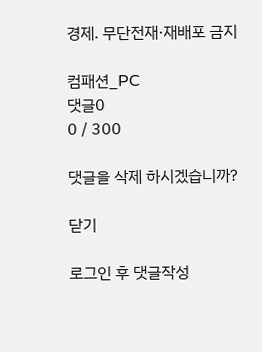경제. 무단전재·재배포 금지

컴패션_PC
댓글0
0 / 300

댓글을 삭제 하시겠습니까?

닫기

로그인 후 댓글작성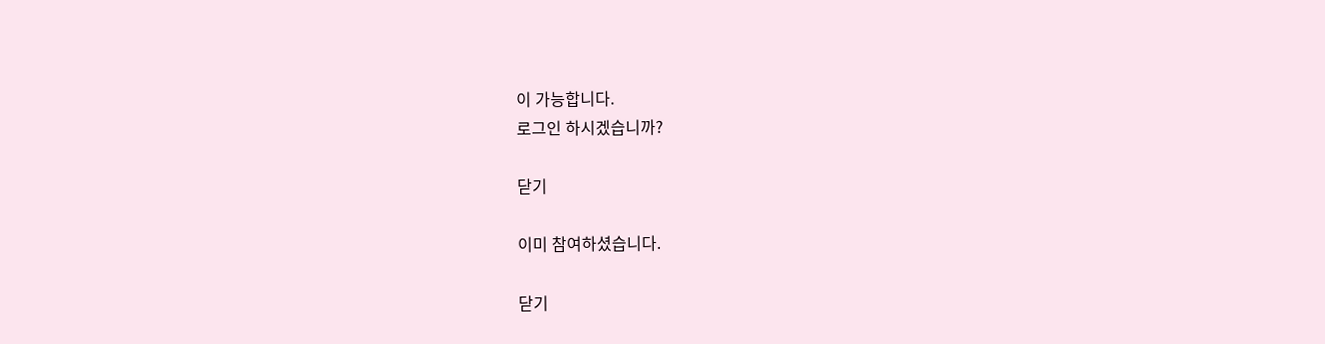이 가능합니다.
로그인 하시겠습니까?

닫기

이미 참여하셨습니다.

닫기